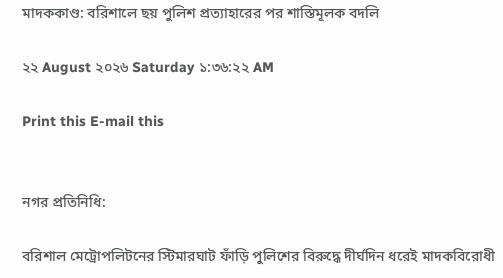মাদককাণ্ড: বরিশালে ছয় পুলিশ প্রত্যাহারের পর শাস্তিমূলক বদলি

২২ August ২০২৬ Saturday ১:৩৬:২২ AM

Print this E-mail this


নগর প্রতিনিধি:

বরিশাল মেট্রোপলিটনের স্টিমারঘাট ফাঁড়ি পুলিশের বিরুদ্ধে দীর্ঘদিন ধরেই মাদকবিরোধী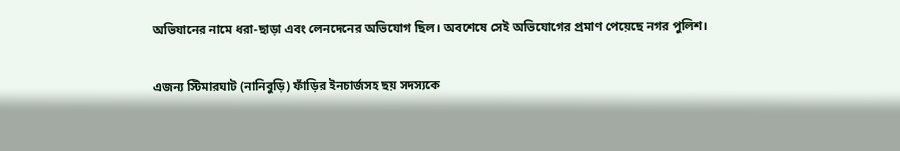অভিযানের নামে ধরা-ছাড়া এবং লেনদেনের অভিযোগ ছিল। অবশেষে সেই অভিযোগের প্রমাণ পেয়েছে নগর পুলিশ।

এজন্য স্টিমারঘাট (নানিবুড়ি) ফাঁড়ির ইনচার্জসহ ছয় সদস্যকে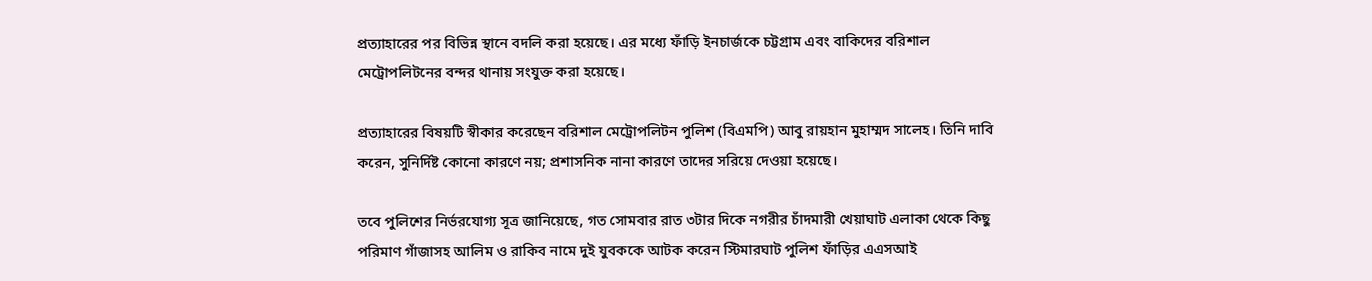প্রত্যাহারের পর বিভিন্ন স্থানে বদলি করা হয়েছে। এর মধ্যে ফাঁড়ি ইনচার্জকে চট্টগ্রাম এবং বাকিদের বরিশাল মেট্রোপলিটনের বন্দর থানায় সংযুক্ত করা হয়েছে।

প্রত্যাহারের বিষয়টি স্বীকার করেছেন বরিশাল মেট্রোপলিটন পুলিশ (বিএমপি) আবু রায়হান মুহাম্মদ সালেহ। তিনি দাবি করেন, সুনির্দিষ্ট কোনো কারণে নয়; প্রশাসনিক নানা কারণে তাদের সরিয়ে দেওয়া হয়েছে।

তবে পুলিশের নির্ভরযোগ্য সূত্র জানিয়েছে, গত সোমবার রাত ৩টার দিকে নগরীর চাঁদমারী খেয়াঘাট এলাকা থেকে কিছু পরিমাণ গাঁজাসহ আলিম ও রাকিব নামে দুই যুবককে আটক করেন স্টিমারঘাট পুলিশ ফাঁড়ির এএসআই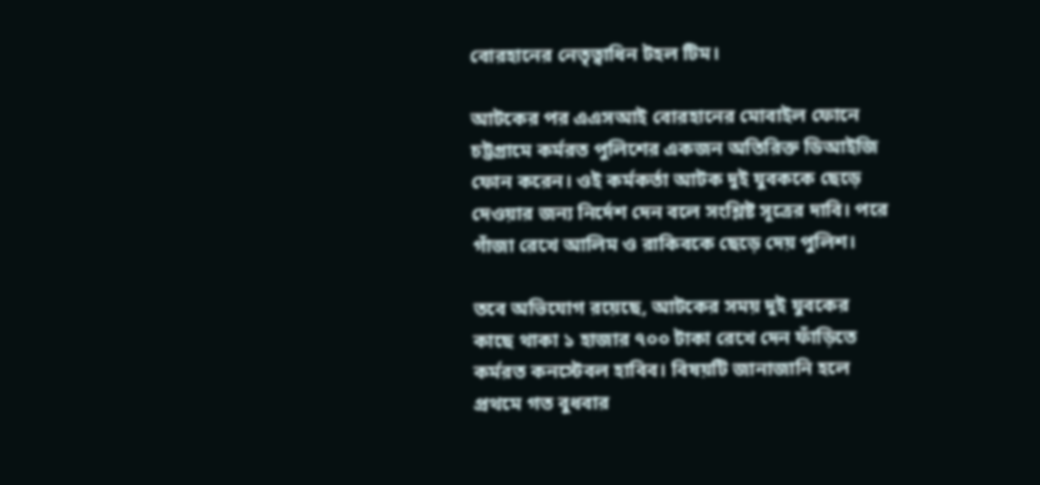বোরহানের নেতৃত্বাধিন টহল টিম।

আটকের পর এএসআই বোরহানের মোবাইল ফোনে চট্টগ্রামে কর্মরত পুলিশের একজন অতিরিক্ত ডিআইজি ফোন করেন। ওই কর্মকর্তা আটক দুই যুবককে ছেড়ে দেওয়ার জন্য নির্দেশ দেন বলে সংশ্লিষ্ট সূত্রের দাবি। পরে গাঁজা রেখে আলিম ও রাকিবকে ছেড়ে দেয় পুলিশ।

তবে অভিযোগ রয়েছে, আটকের সময় দুই যুবকের কাছে থাকা ১ হাজার ৭০০ টাকা রেখে দেন ফাঁড়িতে কর্মরত কনস্টেবল হাবিব। বিষয়টি জানাজানি হলে প্রথমে গত বুধবার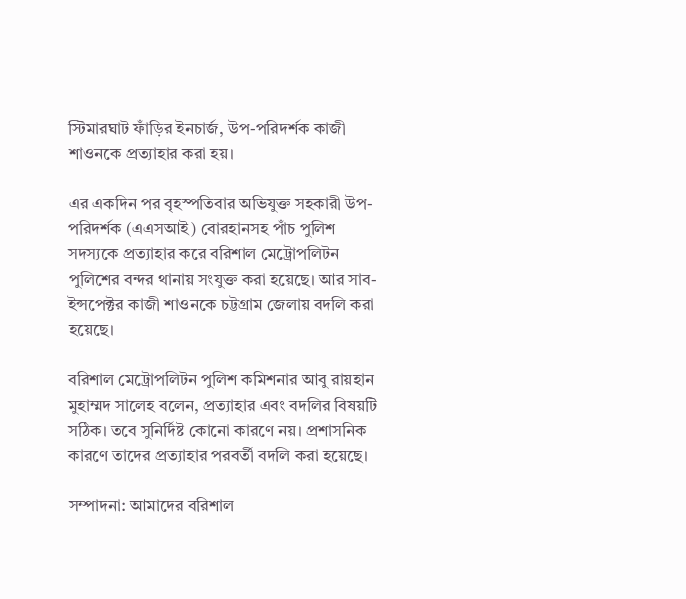স্টিমারঘাট ফাঁড়ির ইনচার্জ, উপ-পরিদর্শক কাজী শাওনকে প্রত্যাহার করা হয়।

এর একদিন পর বৃহস্পতিবার অভিযুক্ত সহকারী উপ-পরিদর্শক (এএসআই) বোরহানসহ পাঁচ পুলিশ সদস্যকে প্রত্যাহার করে বরিশাল মেট্রোপলিটন পুলিশের বন্দর থানায় সংযুক্ত করা হয়েছে। আর সাব-ইন্সপেক্টর কাজী শাওনকে চট্টগ্রাম জেলায় বদলি করা হয়েছে।

বরিশাল মেট্রোপলিটন পুলিশ কমিশনার আবু রায়হান মুহাম্মদ সালেহ বলেন, প্রত্যাহার এবং বদলির বিষয়টি সঠিক। তবে সুনির্দিষ্ট কোনো কারণে নয়। প্রশাসনিক কারণে তাদের প্রত্যাহার পরবর্তী বদলি করা হয়েছে।

সম্পাদনা: আমাদের বরিশাল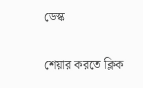ডেস্ক


শেয়ার করতে ক্লিক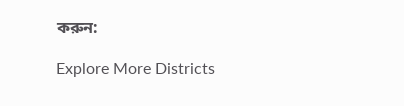করুন:

Explore More Districts